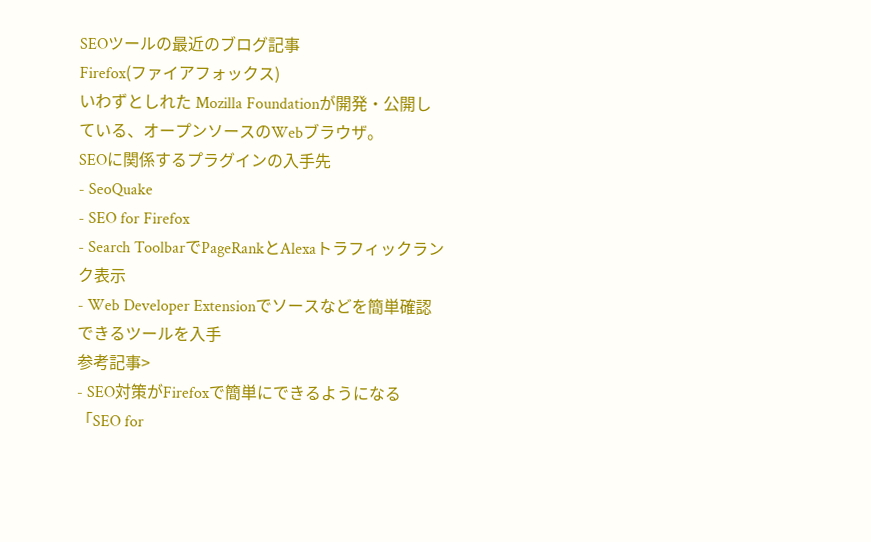SEOツールの最近のブログ記事
Firefox(ファイアフォックス)
いわずとしれた Mozilla Foundationが開発・公開している、オープンソースのWebブラウザ。
SEOに関係するプラグインの入手先
- SeoQuake
- SEO for Firefox
- Search ToolbarでPageRankとAlexaトラフィックランク表示
- Web Developer Extensionでソースなどを簡単確認できるツールを入手
参考記事>
- SEO対策がFirefoxで簡単にできるようになる「SEO for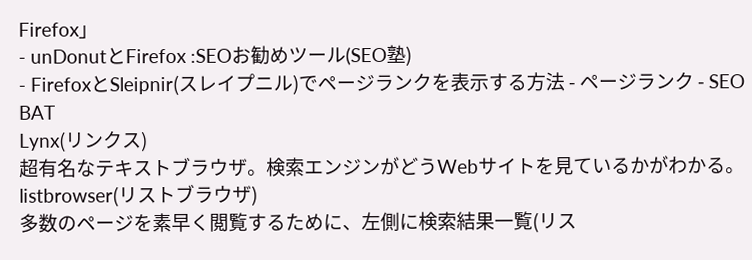Firefox」
- unDonutとFirefox :SEOお勧めツール(SEO塾)
- FirefoxとSleipnir(スレイプニル)でページランクを表示する方法 - ページランク - SEO BAT
Lynx(リンクス)
超有名なテキストブラウザ。検索エンジンがどうWebサイトを見ているかがわかる。
listbrowser(リストブラウザ)
多数のページを素早く閲覧するために、左側に検索結果一覧(リス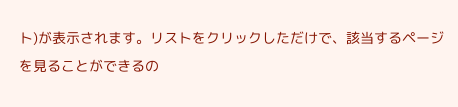ト)が表示されます。リストをクリックしただけで、該当するページを見ることができるの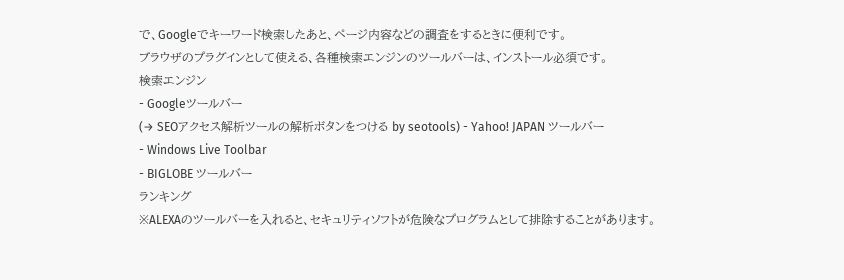で、Googleでキーワード検索したあと、ページ内容などの調査をするときに便利です。
ブラウザのプラグインとして使える、各種検索エンジンのツールバーは、インストール必須です。
検索エンジン
- Googleツールバー
(→ SEOアクセス解析ツールの解析ボタンをつける by seotools) - Yahoo! JAPAN ツールバー
- Windows Live Toolbar
- BIGLOBE ツールバー
ランキング
※ALEXAのツールバーを入れると、セキュリティソフトが危険なプログラムとして排除することがあります。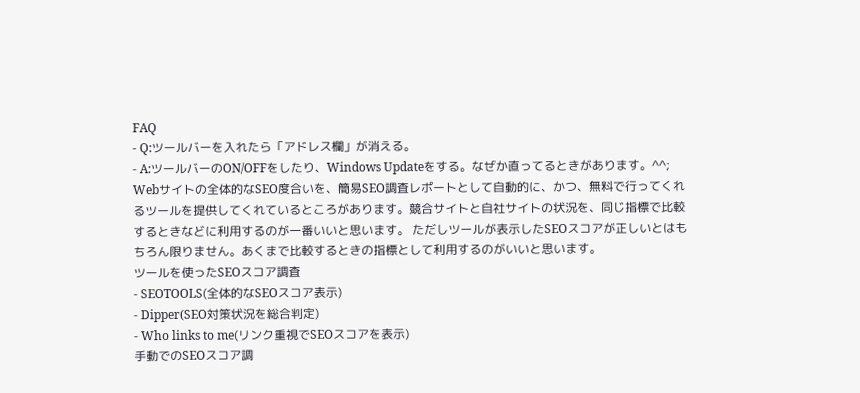FAQ
- Q:ツールバーを入れたら「アドレス欄」が消える。
- A:ツールバーのON/OFFをしたり、Windows Updateをする。なぜか直ってるときがあります。^^;
Webサイトの全体的なSEO度合いを、簡易SEO調査レポートとして自動的に、かつ、無料で行ってくれるツールを提供してくれているところがあります。競合サイトと自社サイトの状況を、同じ指標で比較するときなどに利用するのが一番いいと思います。 ただしツールが表示したSEOスコアが正しいとはもちろん限りません。あくまで比較するときの指標として利用するのがいいと思います。
ツールを使ったSEOスコア調査
- SEOTOOLS(全体的なSEOスコア表示)
- Dipper(SEO対策状況を総合判定)
- Who links to me(リンク重視でSEOスコアを表示)
手動でのSEOスコア調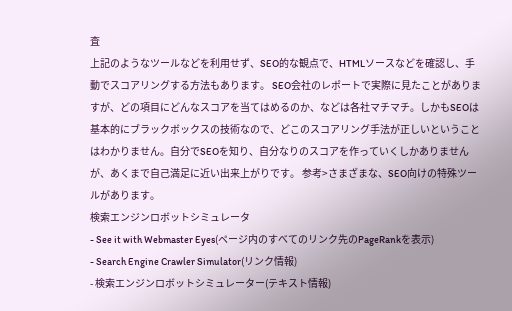査
上記のようなツールなどを利用せず、SEO的な観点で、HTMLソースなどを確認し、手動でスコアリングする方法もあります。 SEO会社のレポートで実際に見たことがありますが、どの項目にどんなスコアを当てはめるのか、などは各社マチマチ。しかもSEOは基本的にブラックボックスの技術なので、どこのスコアリング手法が正しいということはわかりません。自分でSEOを知り、自分なりのスコアを作っていくしかありませんが、あくまで自己満足に近い出来上がりです。 参考>さまざまな、SEO向けの特殊ツールがあります。
検索エンジンロボットシミュレータ
- See it with Webmaster Eyes(ページ内のすべてのリンク先のPageRankを表示)
- Search Engine Crawler Simulator(リンク情報)
- 検索エンジンロボットシミュレーター(テキスト情報)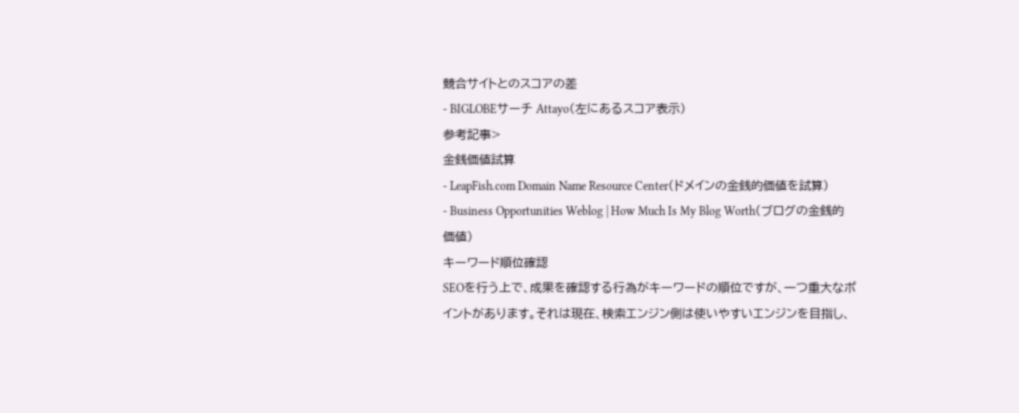競合サイトとのスコアの差
- BIGLOBEサーチ Attayo(左にあるスコア表示)
参考記事>
金銭価値試算
- LeapFish.com Domain Name Resource Center(ドメインの金銭的価値を試算)
- Business Opportunities Weblog | How Much Is My Blog Worth(ブログの金銭的価値)
キーワード順位確認
SEOを行う上で、成果を確認する行為がキーワードの順位ですが、一つ重大なポイントがあります。それは現在、検索エンジン側は使いやすいエンジンを目指し、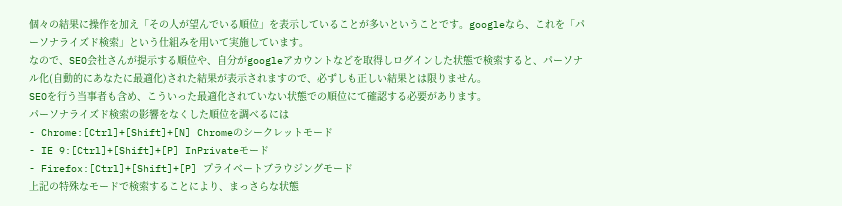個々の結果に操作を加え「その人が望んでいる順位」を表示していることが多いということです。googleなら、これを「パーソナライズド検索」という仕組みを用いて実施しています。
なので、SEO会社さんが提示する順位や、自分がgoogleアカウントなどを取得しログインした状態で検索すると、パーソナル化(自動的にあなたに最適化)された結果が表示されますので、必ずしも正しい結果とは限りません。
SEOを行う当事者も含め、こういった最適化されていない状態での順位にて確認する必要があります。
パーソナライズド検索の影響をなくした順位を調べるには
- Chrome:[Ctrl]+[Shift]+[N] Chromeのシークレットモード
- IE 9:[Ctrl]+[Shift]+[P] InPrivateモード
- Firefox:[Ctrl]+[Shift]+[P] プライベートブラウジングモード
上記の特殊なモードで検索することにより、まっさらな状態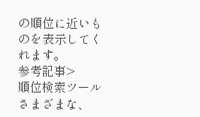の順位に近いものを表示してくれます。
参考記事>
順位検索ツール
さまざまな、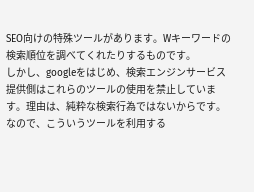SEO向けの特殊ツールがあります。Wキーワードの検索順位を調べてくれたりするものです。
しかし、googleをはじめ、検索エンジンサービス提供側はこれらのツールの使用を禁止しています。理由は、純粋な検索行為ではないからです。なので、こういうツールを利用する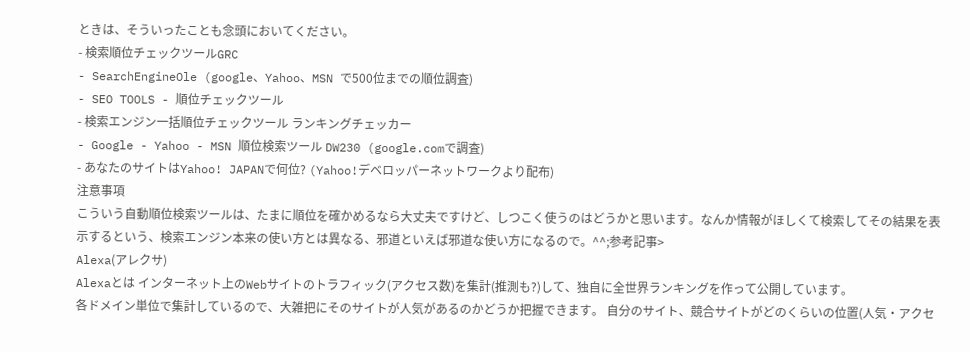ときは、そういったことも念頭においてください。
- 検索順位チェックツールGRC
- SearchEngineOle (google、Yahoo、MSN で500位までの順位調査)
- SEO TOOLS - 順位チェックツール
- 検索エンジン一括順位チェックツール ランキングチェッカー
- Google - Yahoo - MSN 順位検索ツール DW230 (google.comで調査)
- あなたのサイトはYahoo! JAPANで何位? (Yahoo!デベロッパーネットワークより配布)
注意事項
こういう自動順位検索ツールは、たまに順位を確かめるなら大丈夫ですけど、しつこく使うのはどうかと思います。なんか情報がほしくて検索してその結果を表示するという、検索エンジン本来の使い方とは異なる、邪道といえば邪道な使い方になるので。^^;参考記事>
Alexa(アレクサ)
Alexaとは インターネット上のWebサイトのトラフィック(アクセス数)を集計(推測も?)して、独自に全世界ランキングを作って公開しています。
各ドメイン単位で集計しているので、大雑把にそのサイトが人気があるのかどうか把握できます。 自分のサイト、競合サイトがどのくらいの位置(人気・アクセ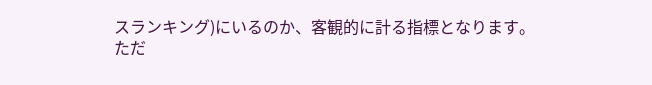スランキング)にいるのか、客観的に計る指標となります。
ただ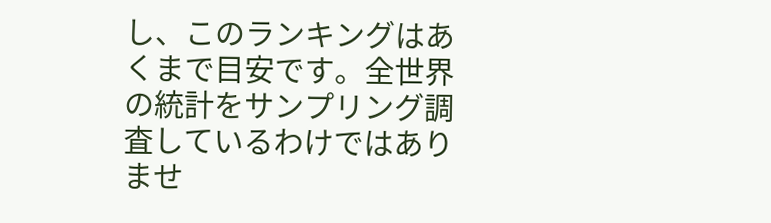し、このランキングはあくまで目安です。全世界の統計をサンプリング調査しているわけではありませ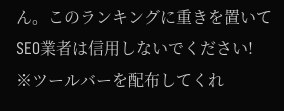ん。このランキングに重きを置いてSEO業者は信用しないでください!
※ツールバーを配布してくれ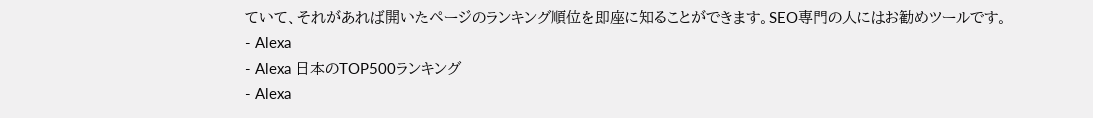ていて、それがあれば開いたページのランキング順位を即座に知ることができます。SEO専門の人にはお勧めツールです。
- Alexa
- Alexa 日本のTOP500ランキング
- Alexa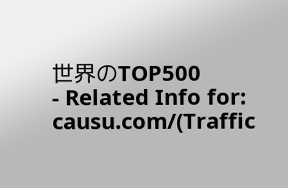世界のTOP500
- Related Info for: causu.com/(Traffic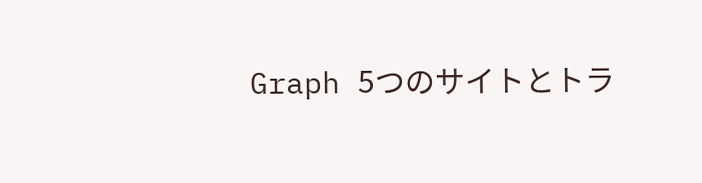Graph 5つのサイトとトラ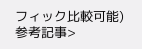フィック比較可能)
参考記事>